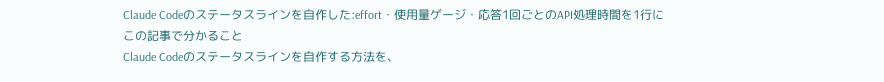Claude Codeのステータスラインを自作した:effort・使用量ゲージ・応答1回ごとのAPI処理時間を1行に
この記事で分かること
Claude Codeのステータスラインを自作する方法を、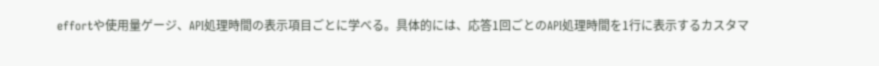effortや使用量ゲージ、API処理時間の表示項目ごとに学べる。具体的には、応答1回ごとのAPI処理時間を1行に表示するカスタマ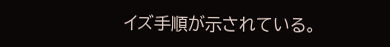イズ手順が示されている。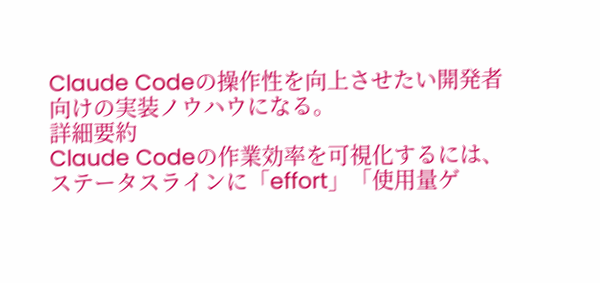Claude Codeの操作性を向上させたい開発者向けの実装ノウハウになる。
詳細要約
Claude Codeの作業効率を可視化するには、ステータスラインに「effort」「使用量ゲ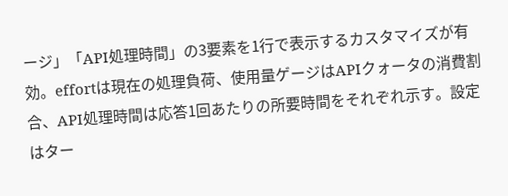ージ」「API処理時間」の3要素を1行で表示するカスタマイズが有効。effortは現在の処理負荷、使用量ゲージはAPIクォータの消費割合、API処理時間は応答1回あたりの所要時間をそれぞれ示す。設定はター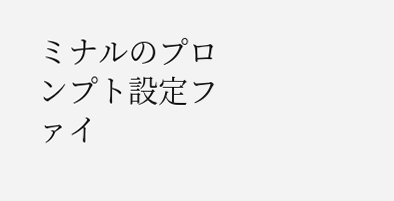ミナルのプロンプト設定ファイ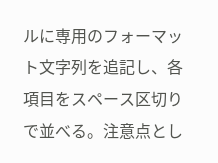ルに専用のフォーマット文字列を追記し、各項目をスペース区切りで並べる。注意点とし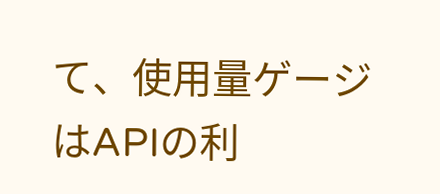て、使用量ゲージはAPIの利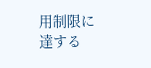用制限に達する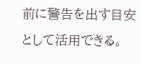前に警告を出す目安として活用できる。